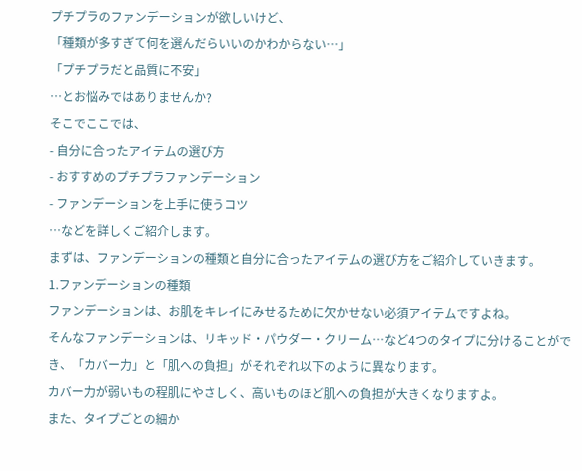プチプラのファンデーションが欲しいけど、
「種類が多すぎて何を選んだらいいのかわからない…」
「プチプラだと品質に不安」
…とお悩みではありませんか?
そこでここでは、
- 自分に合ったアイテムの選び方
- おすすめのプチプラファンデーション
- ファンデーションを上手に使うコツ
…などを詳しくご紹介します。
まずは、ファンデーションの種類と自分に合ったアイテムの選び方をご紹介していきます。
1.ファンデーションの種類
ファンデーションは、お肌をキレイにみせるために欠かせない必須アイテムですよね。
そんなファンデーションは、リキッド・パウダー・クリーム…など4つのタイプに分けることができ、「カバー力」と「肌への負担」がそれぞれ以下のように異なります。
カバー力が弱いもの程肌にやさしく、高いものほど肌への負担が大きくなりますよ。
また、タイプごとの細か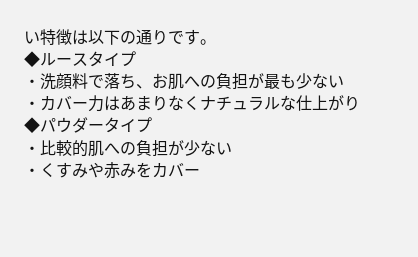い特徴は以下の通りです。
◆ルースタイプ
・洗顔料で落ち、お肌への負担が最も少ない
・カバー力はあまりなくナチュラルな仕上がり
◆パウダータイプ
・比較的肌への負担が少ない
・くすみや赤みをカバー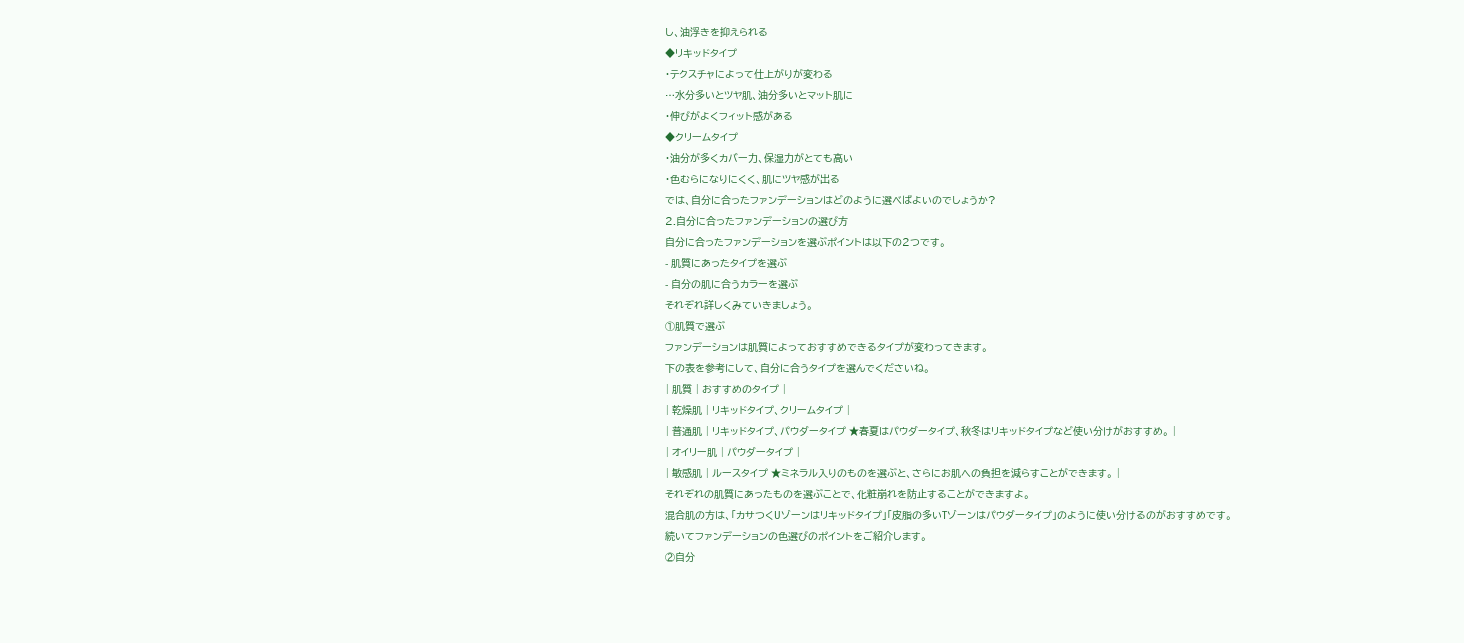し、油浮きを抑えられる
◆リキッドタイプ
・テクスチャによって仕上がりが変わる
…水分多いとツヤ肌、油分多いとマット肌に
・伸びがよくフィット感がある
◆クリームタイプ
・油分が多くカバー力、保湿力がとても高い
・色むらになりにくく、肌にツヤ感が出る
では、自分に合ったファンデーションはどのように選べばよいのでしょうか?
2.自分に合ったファンデーションの選び方
自分に合ったファンデーションを選ぶポイントは以下の2つです。
- 肌質にあったタイプを選ぶ
- 自分の肌に合うカラーを選ぶ
それぞれ詳しくみていきましょう。
①肌質で選ぶ
ファンデーションは肌質によっておすすめできるタイプが変わってきます。
下の表を参考にして、自分に合うタイプを選んでくださいね。
| 肌質 | おすすめのタイプ |
| 乾燥肌 | リキッドタイプ、クリームタイプ |
| 普通肌 | リキッドタイプ、パウダータイプ ★春夏はパウダータイプ、秋冬はリキッドタイプなど使い分けがおすすめ。 |
| オイリー肌 | パウダータイプ |
| 敏感肌 | ルースタイプ ★ミネラル入りのものを選ぶと、さらにお肌への負担を減らすことができます。 |
それぞれの肌質にあったものを選ぶことで、化粧崩れを防止することができますよ。
混合肌の方は、「カサつくUゾーンはリキッドタイプ」「皮脂の多いTゾーンはパウダータイプ」のように使い分けるのがおすすめです。
続いてファンデーションの色選びのポイントをご紹介します。
②自分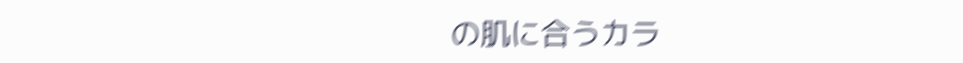の肌に合うカラ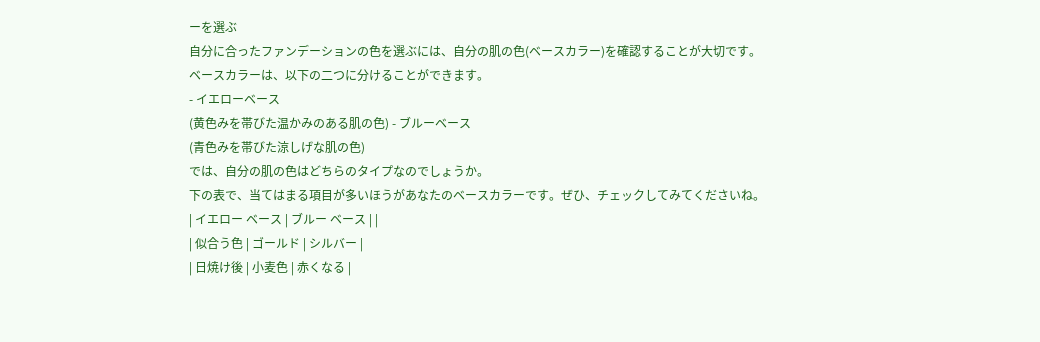ーを選ぶ
自分に合ったファンデーションの色を選ぶには、自分の肌の色(ベースカラー)を確認することが大切です。
ベースカラーは、以下の二つに分けることができます。
- イエローベース
(黄色みを帯びた温かみのある肌の色) - ブルーベース
(青色みを帯びた涼しげな肌の色)
では、自分の肌の色はどちらのタイプなのでしょうか。
下の表で、当てはまる項目が多いほうがあなたのベースカラーです。ぜひ、チェックしてみてくださいね。
| イエロー ベース | ブルー ベース | |
| 似合う色 | ゴールド | シルバー |
| 日焼け後 | 小麦色 | 赤くなる |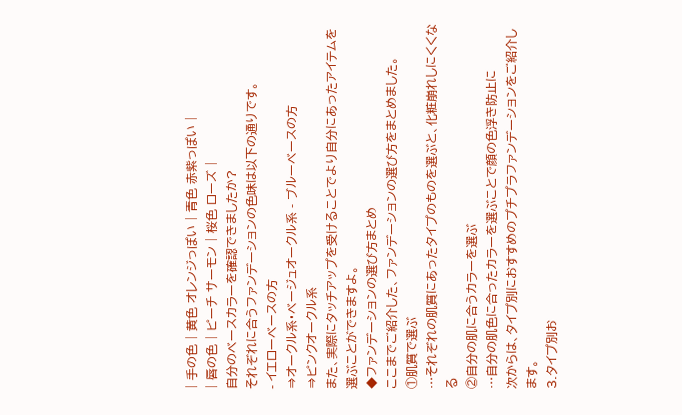| 手の色 | 黄色 オレンジっぽい | 青色 赤紫っぽい |
| 唇の色 | ピーチ サーモン | 桜色 ローズ |
自分のベースカラーを確認できましたか?
それぞれに合うファンデーションの色味は以下の通りです。
- イエローベースの方
⇒オークル系・ベージュオークル系 - ブルーベースの方
⇒ピンクオークル系
また、実際にタッチアップを受けることでより自分にあったアイテムを選ぶことができますよ。
◆ファンデーションの選び方まとめ
ここまでご紹介した、ファンデーションの選び方をまとめました。
①肌質で選ぶ
…それぞれの肌質にあったタイプのものを選ぶと、化粧崩れしにくくなる
②自分の肌に合うカラーを選ぶ
…自分の肌色に合ったカラーを選ぶことで顔の色浮き防止に
次からは、タイプ別におすすめのプチプラファンデーションをご紹介します。
3.タイプ別お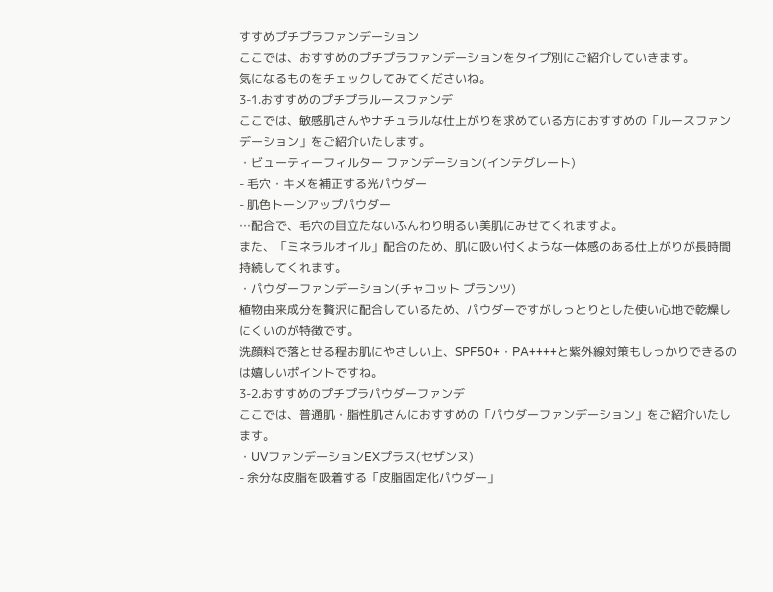すすめプチプラファンデーション
ここでは、おすすめのプチプラファンデーションをタイプ別にご紹介していきます。
気になるものをチェックしてみてくださいね。
3-1.おすすめのプチプラルースファンデ
ここでは、敏感肌さんやナチュラルな仕上がりを求めている方におすすめの「ルースファンデーション」をご紹介いたします。
・ビューティーフィルター ファンデーション(インテグレート)
- 毛穴・キメを補正する光パウダー
- 肌色トーンアップパウダー
…配合で、毛穴の目立たないふんわり明るい美肌にみせてくれますよ。
また、「ミネラルオイル」配合のため、肌に吸い付くような一体感のある仕上がりが長時間持続してくれます。
・パウダーファンデーション(チャコット プランツ)
植物由来成分を贅沢に配合しているため、パウダーですがしっとりとした使い心地で乾燥しにくいのが特徴です。
洗顔料で落とせる程お肌にやさしい上、SPF50+・PA++++と紫外線対策もしっかりできるのは嬉しいポイントですね。
3-2.おすすめのプチプラパウダーファンデ
ここでは、普通肌・脂性肌さんにおすすめの「パウダーファンデーション」をご紹介いたします。
・UVファンデーションEXプラス(セザンヌ)
- 余分な皮脂を吸着する「皮脂固定化パウダー」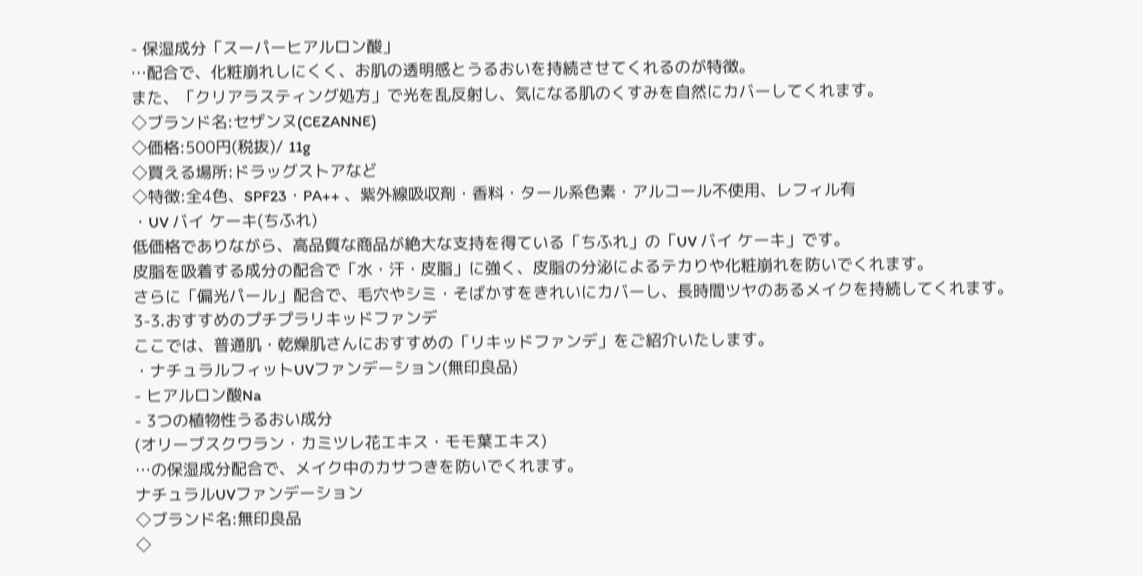- 保湿成分「スーパーヒアルロン酸」
…配合で、化粧崩れしにくく、お肌の透明感とうるおいを持続させてくれるのが特徴。
また、「クリアラスティング処方」で光を乱反射し、気になる肌のくすみを自然にカバーしてくれます。
◇ブランド名:セザンヌ(CEZANNE)
◇価格:500円(税抜)/ 11g
◇買える場所:ドラッグストアなど
◇特徴:全4色、SPF23・PA++ 、紫外線吸収剤・香料・タール系色素・アルコール不使用、レフィル有
・UV バイ ケーキ(ちふれ)
低価格でありながら、高品質な商品が絶大な支持を得ている「ちふれ」の「UV バイ ケーキ」です。
皮脂を吸着する成分の配合で「水・汗・皮脂」に強く、皮脂の分泌によるテカりや化粧崩れを防いでくれます。
さらに「偏光パール」配合で、毛穴やシミ・そばかすをきれいにカバーし、長時間ツヤのあるメイクを持続してくれます。
3-3.おすすめのプチプラリキッドファンデ
ここでは、普通肌・乾燥肌さんにおすすめの「リキッドファンデ」をご紹介いたします。
・ナチュラルフィットUVファンデーション(無印良品)
- ヒアルロン酸Na
- 3つの植物性うるおい成分
(オリーブスクワラン・カミツレ花エキス・モモ葉エキス)
…の保湿成分配合で、メイク中のカサつきを防いでくれます。
ナチュラルUVファンデーション
◇ブランド名:無印良品
◇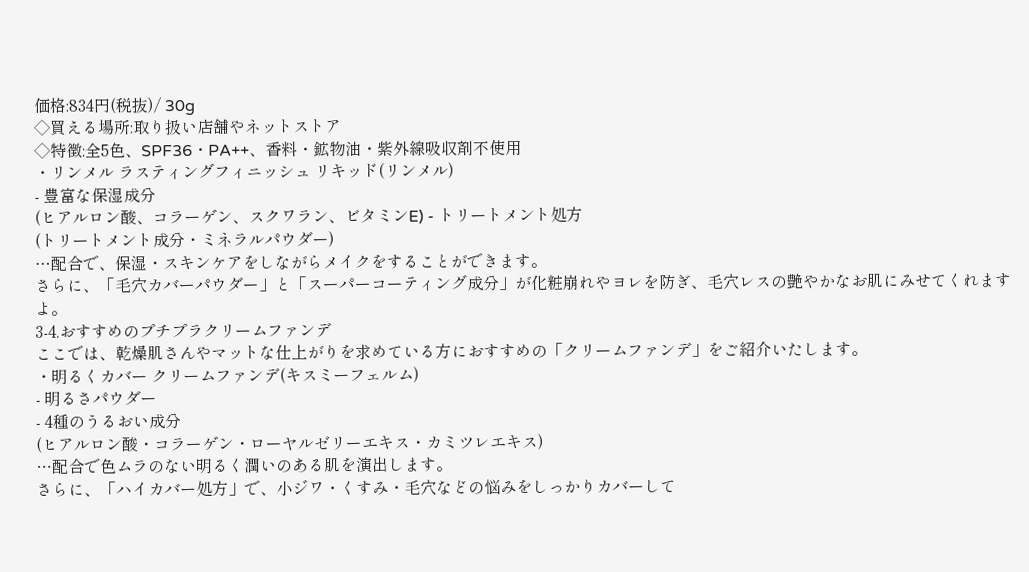価格:834円(税抜)/ 30g
◇買える場所:取り扱い店舗やネットストア
◇特徴:全5色、SPF36・PA++、香料・鉱物油・紫外線吸収剤不使用
・リンメル ラスティングフィニッシュ リキッド(リンメル)
- 豊富な保湿成分
(ヒアルロン酸、コラーゲン、スクワラン、ビタミンE) - トリートメント処方
(トリートメント成分・ミネラルパウダー)
…配合で、保湿・スキンケアをしながらメイクをすることができます。
さらに、「毛穴カバーパウダー」と「スーパーコーティング成分」が化粧崩れやヨレを防ぎ、毛穴レスの艶やかなお肌にみせてくれますよ。
3-4.おすすめのプチプラクリームファンデ
ここでは、乾燥肌さんやマットな仕上がりを求めている方におすすめの「クリームファンデ」をご紹介いたします。
・明るくカバー クリームファンデ(キスミーフェルム)
- 明るさパウダー
- 4種のうるおい成分
(ヒアルロン酸・コラーゲン・ローヤルゼリーエキス・カミツレエキス)
…配合で色ムラのない明るく潤いのある肌を演出します。
さらに、「ハイカバー処方」で、小ジワ・くすみ・毛穴などの悩みをしっかりカバーして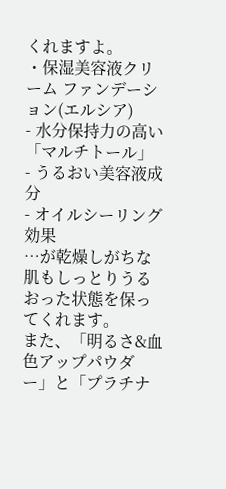くれますよ。
・保湿美容液クリーム ファンデーション(エルシア)
- 水分保持力の高い「マルチトール」
- うるおい美容液成分
- オイルシーリング効果
…が乾燥しがちな肌もしっとりうるおった状態を保ってくれます。
また、「明るさ&血色アップパウダー」と「プラチナ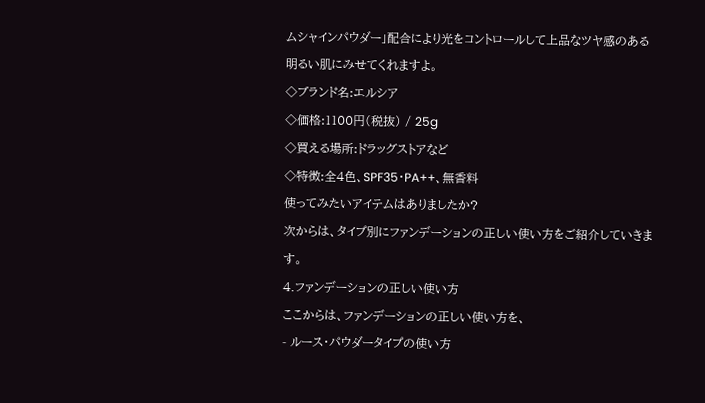ムシャインパウダー」配合により光をコントロールして上品なツヤ感のある明るい肌にみせてくれますよ。
◇ブランド名:エルシア
◇価格:1100円(税抜) / 25g
◇買える場所:ドラッグストアなど
◇特徴:全4色、SPF35・PA++、無香料
使ってみたいアイテムはありましたか?
次からは、タイプ別にファンデーションの正しい使い方をご紹介していきます。
4.ファンデーションの正しい使い方
ここからは、ファンデーションの正しい使い方を、
- ルース・パウダータイプの使い方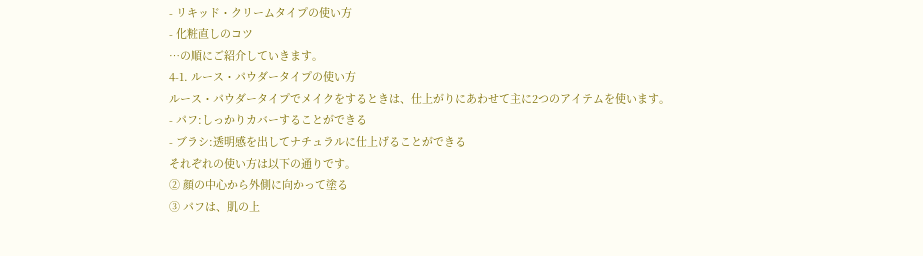- リキッド・クリームタイプの使い方
- 化粧直しのコツ
…の順にご紹介していきます。
4-1. ルース・パウダータイプの使い方
ルース・パウダータイプでメイクをするときは、仕上がりにあわせて主に2つのアイテムを使います。
- パフ:しっかりカバーすることができる
- ブラシ:透明感を出してナチュラルに仕上げることができる
それぞれの使い方は以下の通りです。
② 顔の中心から外側に向かって塗る
③ パフは、肌の上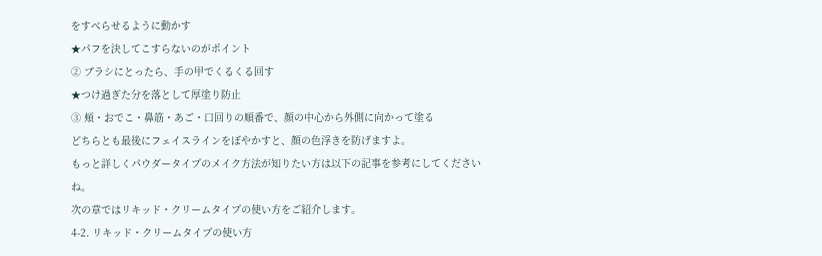をすべらせるように動かす
★パフを決してこすらないのがポイント
② ブラシにとったら、手の甲でくるくる回す
★つけ過ぎた分を落として厚塗り防止
③ 頬・おでこ・鼻筋・あご・口回りの順番で、顔の中心から外側に向かって塗る
どちらとも最後にフェイスラインをぼやかすと、顔の色浮きを防げますよ。
もっと詳しくパウダータイプのメイク方法が知りたい方は以下の記事を参考にしてくださいね。
次の章ではリキッド・クリームタイプの使い方をご紹介します。
4-2. リキッド・クリームタイプの使い方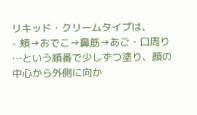リキッド・クリームタイプは、
- 頬→おでこ→鼻筋→あご・口周り
…という順番で少しずつ塗り、顔の中心から外側に向か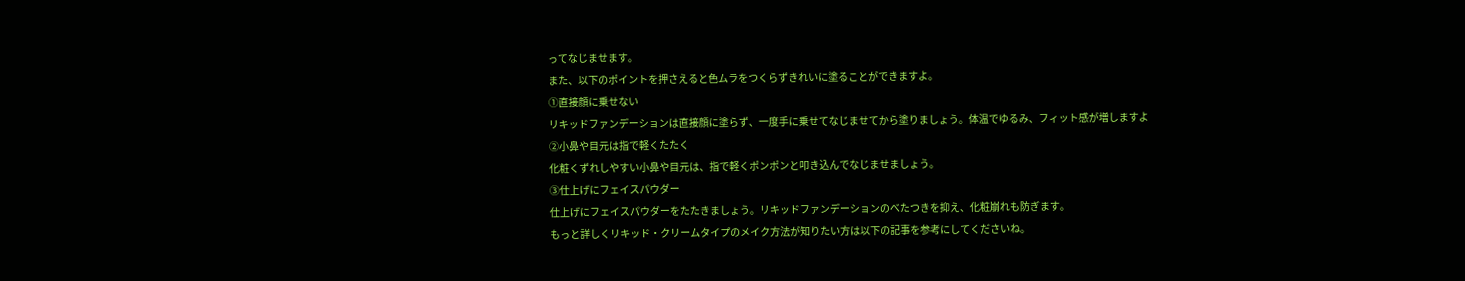ってなじませます。
また、以下のポイントを押さえると色ムラをつくらずきれいに塗ることができますよ。
①直接顔に乗せない
リキッドファンデーションは直接顔に塗らず、一度手に乗せてなじませてから塗りましょう。体温でゆるみ、フィット感が増しますよ
②小鼻や目元は指で軽くたたく
化粧くずれしやすい小鼻や目元は、指で軽くポンポンと叩き込んでなじませましょう。
③仕上げにフェイスパウダー
仕上げにフェイスパウダーをたたきましょう。リキッドファンデーションのべたつきを抑え、化粧崩れも防ぎます。
もっと詳しくリキッド・クリームタイプのメイク方法が知りたい方は以下の記事を参考にしてくださいね。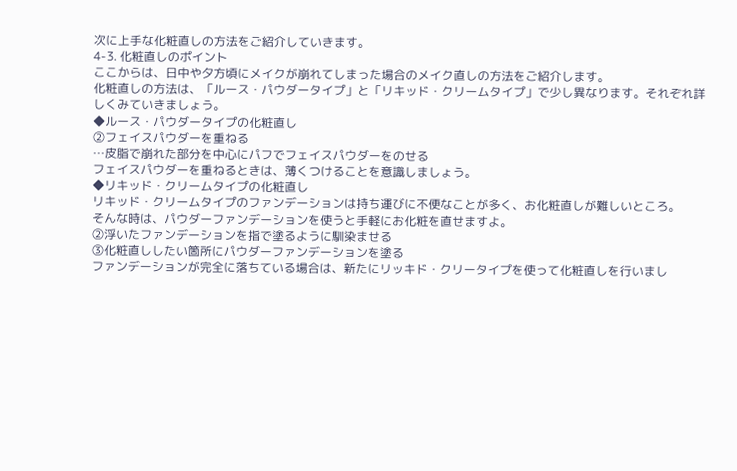次に上手な化粧直しの方法をご紹介していきます。
4-3. 化粧直しのポイント
ここからは、日中や夕方頃にメイクが崩れてしまった場合のメイク直しの方法をご紹介します。
化粧直しの方法は、「ルース・パウダータイプ」と「リキッド・クリームタイプ」で少し異なります。それぞれ詳しくみていきましょう。
◆ルース・パウダータイプの化粧直し
②フェイスパウダーを重ねる
…皮脂で崩れた部分を中心にパフでフェイスパウダーをのせる
フェイスパウダーを重ねるときは、薄くつけることを意識しましょう。
◆リキッド・クリームタイプの化粧直し
リキッド・クリームタイプのファンデーションは持ち運びに不便なことが多く、お化粧直しが難しいところ。
そんな時は、パウダーファンデーションを使うと手軽にお化粧を直せますよ。
②浮いたファンデーションを指で塗るように馴染ませる
③化粧直ししたい箇所にパウダーファンデーションを塗る
ファンデーションが完全に落ちている場合は、新たにリッキド・クリータイプを使って化粧直しを行いまし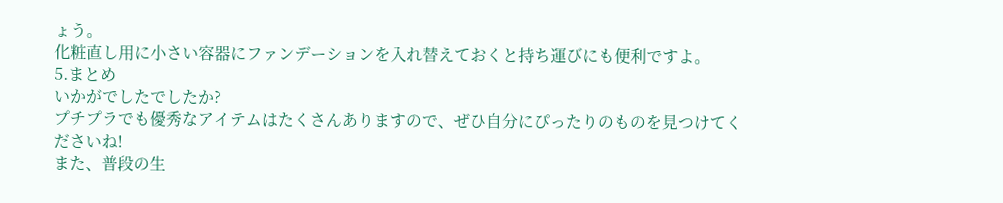ょう。
化粧直し用に小さい容器にファンデーションを入れ替えておくと持ち運びにも便利ですよ。
5.まとめ
いかがでしたでしたか?
プチプラでも優秀なアイテムはたくさんありますので、ぜひ自分にぴったりのものを見つけてくださいね!
また、普段の生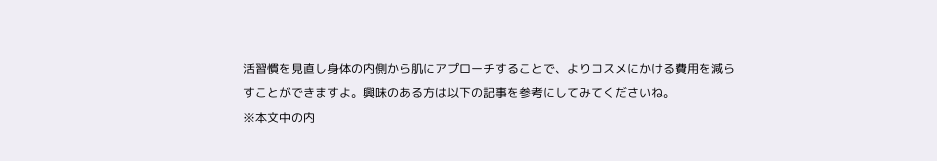活習慣を見直し身体の内側から肌にアプローチすることで、よりコスメにかける費用を減らすことができますよ。興味のある方は以下の記事を参考にしてみてくださいね。
※本文中の内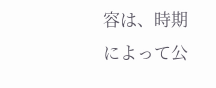容は、時期によって公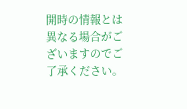開時の情報とは異なる場合がございますのでご了承ください。